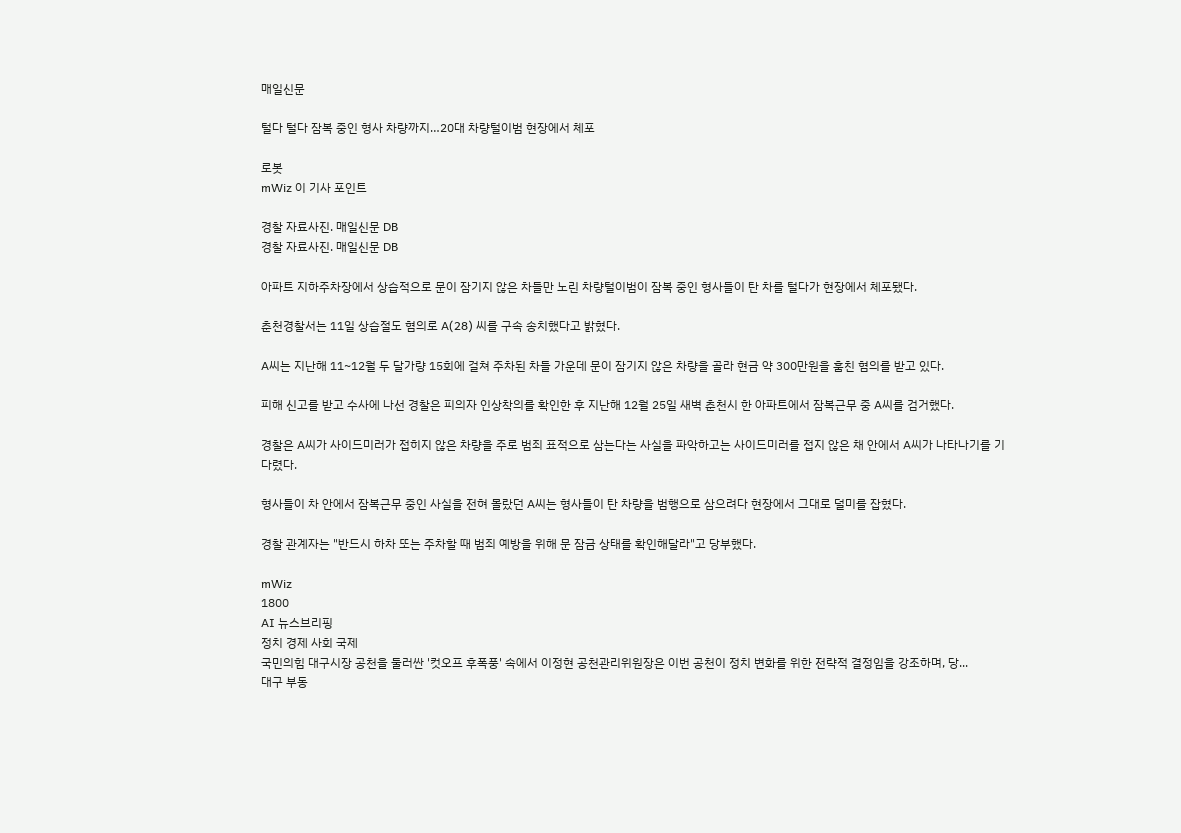매일신문

털다 털다 잠복 중인 형사 차량까지…20대 차량털이범 현장에서 체포

로봇
mWiz 이 기사 포인트

경찰 자료사진. 매일신문 DB
경찰 자료사진. 매일신문 DB

아파트 지하주차장에서 상습적으로 문이 잠기지 않은 차들만 노린 차량털이범이 잠복 중인 형사들이 탄 차를 털다가 현장에서 체포됐다.

춘천경찰서는 11일 상습절도 혐의로 A(28) 씨를 구속 송치했다고 밝혔다.

A씨는 지난해 11~12월 두 달가량 15회에 걸쳐 주차된 차들 가운데 문이 잠기지 않은 차량을 골라 현금 약 300만원을 훔친 혐의를 받고 있다.

피해 신고를 받고 수사에 나선 경찰은 피의자 인상착의를 확인한 후 지난해 12월 25일 새벽 춘천시 한 아파트에서 잠복근무 중 A씨를 검거했다.

경찰은 A씨가 사이드미러가 접히지 않은 차량을 주로 범죄 표적으로 삼는다는 사실을 파악하고는 사이드미러를 접지 않은 채 안에서 A씨가 나타나기를 기다렸다.

형사들이 차 안에서 잠복근무 중인 사실을 전혀 몰랐던 A씨는 형사들이 탄 차량을 범행으로 삼으려다 현장에서 그대로 덜미를 잡혔다.

경찰 관계자는 "반드시 하차 또는 주차할 때 범죄 예방을 위해 문 잠금 상태를 확인해달라"고 당부했다.

mWiz
1800
AI 뉴스브리핑
정치 경제 사회 국제
국민의힘 대구시장 공천을 둘러싼 '컷오프 후폭풍' 속에서 이정현 공천관리위원장은 이번 공천이 정치 변화를 위한 전략적 결정임을 강조하며, 당...
대구 부동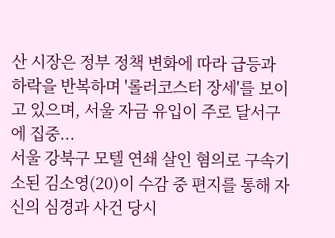산 시장은 정부 정책 변화에 따라 급등과 하락을 반복하며 '롤러코스터 장세'를 보이고 있으며, 서울 자금 유입이 주로 달서구에 집중...
서울 강북구 모텔 연쇄 살인 혐의로 구속기소된 김소영(20)이 수감 중 편지를 통해 자신의 심경과 사건 당시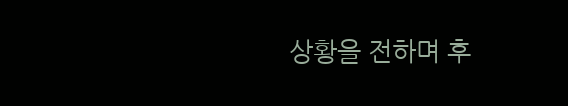상황을 전하며 후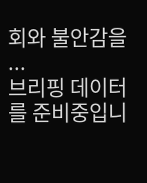회와 불안감을 ...
브리핑 데이터를 준비중입니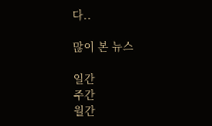다..

많이 본 뉴스

일간
주간
월간